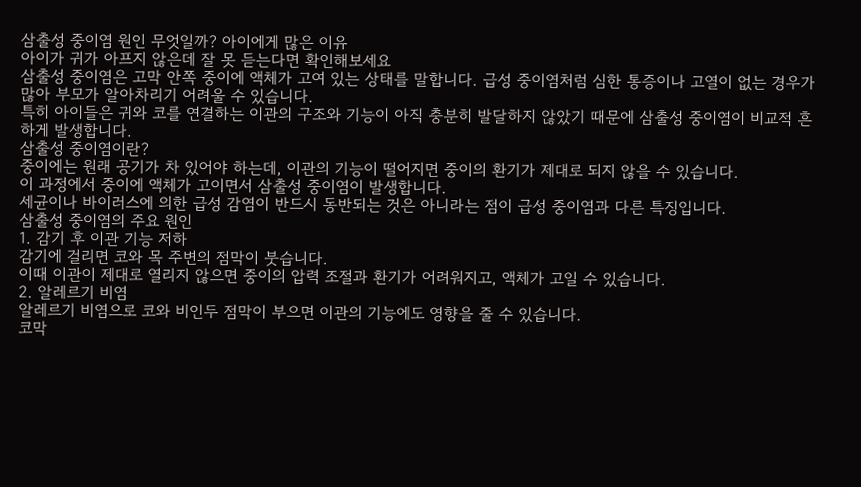삼출성 중이염 원인 무엇일까? 아이에게 많은 이유
아이가 귀가 아프지 않은데 잘 못 듣는다면 확인해보세요
삼출성 중이염은 고막 안쪽 중이에 액체가 고여 있는 상태를 말합니다. 급성 중이염처럼 심한 통증이나 고열이 없는 경우가 많아 부모가 알아차리기 어려울 수 있습니다.
특히 아이들은 귀와 코를 연결하는 이관의 구조와 기능이 아직 충분히 발달하지 않았기 때문에 삼출성 중이염이 비교적 흔하게 발생합니다.
삼출성 중이염이란?
중이에는 원래 공기가 차 있어야 하는데, 이관의 기능이 떨어지면 중이의 환기가 제대로 되지 않을 수 있습니다.
이 과정에서 중이에 액체가 고이면서 삼출성 중이염이 발생합니다.
세균이나 바이러스에 의한 급성 감염이 반드시 동반되는 것은 아니라는 점이 급성 중이염과 다른 특징입니다.
삼출성 중이염의 주요 원인
1. 감기 후 이관 기능 저하
감기에 걸리면 코와 목 주변의 점막이 붓습니다.
이때 이관이 제대로 열리지 않으면 중이의 압력 조절과 환기가 어려워지고, 액체가 고일 수 있습니다.
2. 알레르기 비염
알레르기 비염으로 코와 비인두 점막이 부으면 이관의 기능에도 영향을 줄 수 있습니다.
코막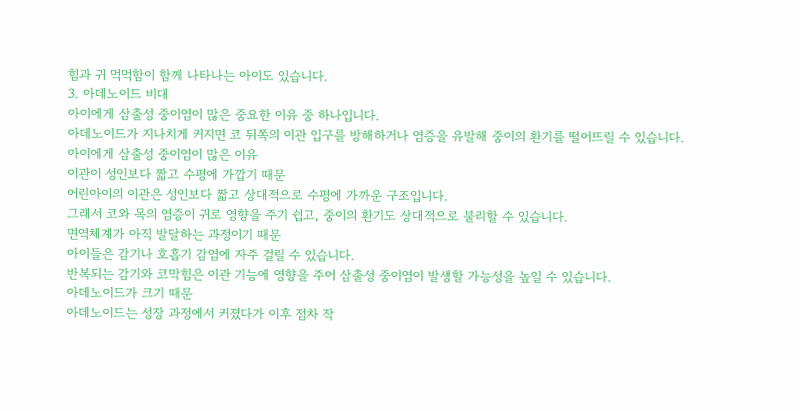힘과 귀 먹먹함이 함께 나타나는 아이도 있습니다.
3. 아데노이드 비대
아이에게 삼출성 중이염이 많은 중요한 이유 중 하나입니다.
아데노이드가 지나치게 커지면 코 뒤쪽의 이관 입구를 방해하거나 염증을 유발해 중이의 환기를 떨어뜨릴 수 있습니다.
아이에게 삼출성 중이염이 많은 이유
이관이 성인보다 짧고 수평에 가깝기 때문
어린아이의 이관은 성인보다 짧고 상대적으로 수평에 가까운 구조입니다.
그래서 코와 목의 염증이 귀로 영향을 주기 쉽고, 중이의 환기도 상대적으로 불리할 수 있습니다.
면역체계가 아직 발달하는 과정이기 때문
아이들은 감기나 호흡기 감염에 자주 걸릴 수 있습니다.
반복되는 감기와 코막힘은 이관 기능에 영향을 주어 삼출성 중이염이 발생할 가능성을 높일 수 있습니다.
아데노이드가 크기 때문
아데노이드는 성장 과정에서 커졌다가 이후 점차 작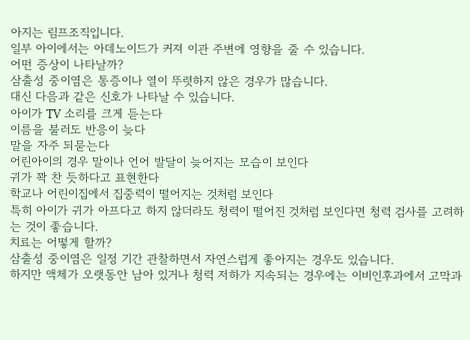아지는 림프조직입니다.
일부 아이에서는 아데노이드가 커져 이관 주변에 영향을 줄 수 있습니다.
어떤 증상이 나타날까?
삼출성 중이염은 통증이나 열이 뚜렷하지 않은 경우가 많습니다.
대신 다음과 같은 신호가 나타날 수 있습니다.
아이가 TV 소리를 크게 듣는다
이름을 불러도 반응이 늦다
말을 자주 되묻는다
어린아이의 경우 말이나 언어 발달이 늦어지는 모습이 보인다
귀가 꽉 찬 듯하다고 표현한다
학교나 어린이집에서 집중력이 떨어지는 것처럼 보인다
특히 아이가 귀가 아프다고 하지 않더라도 청력이 떨어진 것처럼 보인다면 청력 검사를 고려하는 것이 좋습니다.
치료는 어떻게 할까?
삼출성 중이염은 일정 기간 관찰하면서 자연스럽게 좋아지는 경우도 있습니다.
하지만 액체가 오랫동안 남아 있거나 청력 저하가 지속되는 경우에는 이비인후과에서 고막과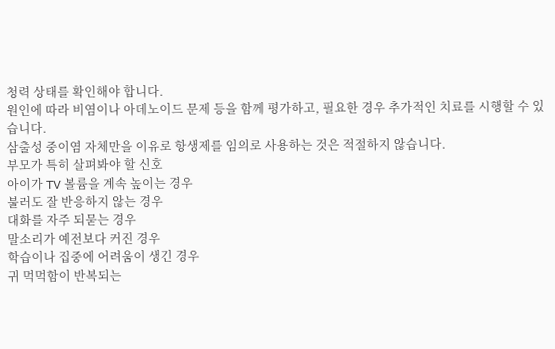청력 상태를 확인해야 합니다.
원인에 따라 비염이나 아데노이드 문제 등을 함께 평가하고, 필요한 경우 추가적인 치료를 시행할 수 있습니다.
삼출성 중이염 자체만을 이유로 항생제를 임의로 사용하는 것은 적절하지 않습니다.
부모가 특히 살펴봐야 할 신호
아이가 TV 볼륨을 계속 높이는 경우
불러도 잘 반응하지 않는 경우
대화를 자주 되묻는 경우
말소리가 예전보다 커진 경우
학습이나 집중에 어려움이 생긴 경우
귀 먹먹함이 반복되는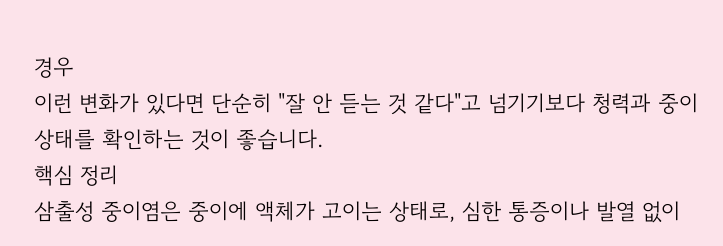경우
이런 변화가 있다면 단순히 "잘 안 듣는 것 같다"고 넘기기보다 청력과 중이 상태를 확인하는 것이 좋습니다.
핵심 정리
삼출성 중이염은 중이에 액체가 고이는 상태로, 심한 통증이나 발열 없이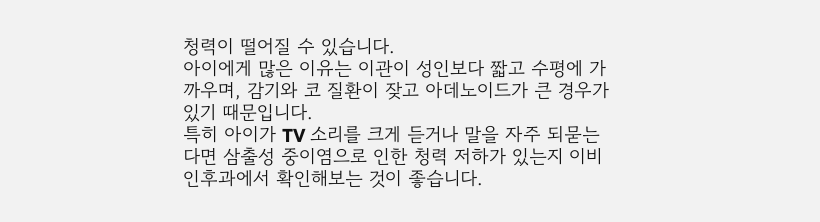청력이 떨어질 수 있습니다.
아이에게 많은 이유는 이관이 성인보다 짧고 수평에 가까우며, 감기와 코 질환이 잦고 아데노이드가 큰 경우가 있기 때문입니다.
특히 아이가 TV 소리를 크게 듣거나 말을 자주 되묻는다면 삼출성 중이염으로 인한 청력 저하가 있는지 이비인후과에서 확인해보는 것이 좋습니다.